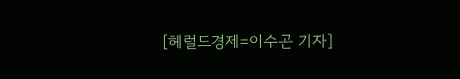[헤럴드경제=이수곤 기자]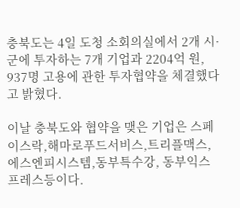충북도는 4일 도청 소회의실에서 2개 시·군에 투자하는 7개 기업과 2204억 원, 937명 고용에 관한 투자협약을 체결했다고 밝혔다.

이날 충북도와 협약을 맺은 기업은 스페이스락,해마로푸드서비스,트리플맥스,에스엔피시스템,동부특수강, 동부익스프레스등이다.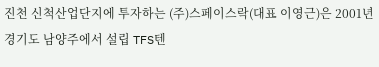진천 신척산업단지에 투자하는 (주)스페이스락(대표 이영근)은 2001년 경기도 남양주에서 설립 TFS텐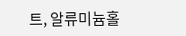트, 알류미늄홀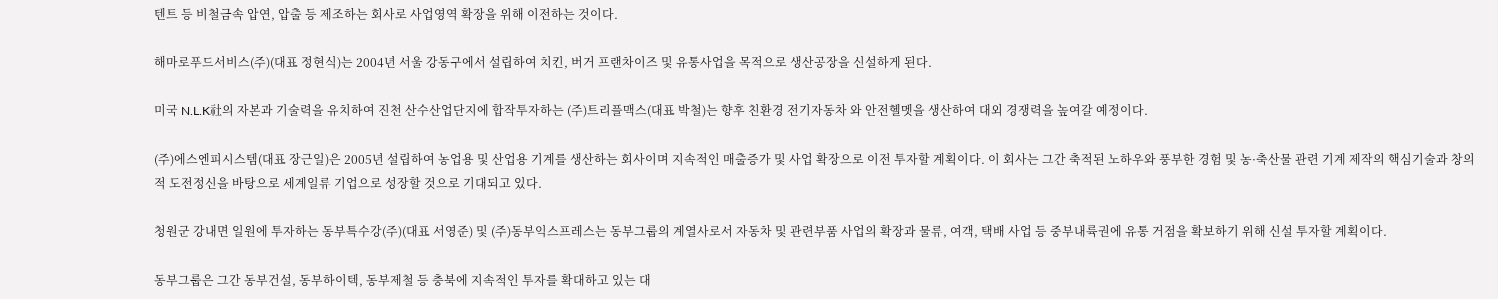텐트 등 비철금속 압연, 압출 등 제조하는 회사로 사업영역 확장을 위해 이전하는 것이다.

해마로푸드서비스(주)(대표 정현식)는 2004년 서울 강동구에서 설립하여 치킨, 버거 프랜차이즈 및 유통사업을 목적으로 생산공장을 신설하게 된다.

미국 N.L.K社의 자본과 기술력을 유치하여 진천 산수산업단지에 합작투자하는 (주)트리플맥스(대표 박철)는 향후 친환경 전기자동차 와 안전헬멧을 생산하여 대외 경쟁력을 높여갈 예정이다.

(주)에스엔피시스템(대표 장근일)은 2005년 설립하여 농업용 및 산업용 기계를 생산하는 회사이며 지속적인 매출증가 및 사업 확장으로 이전 투자할 계획이다. 이 회사는 그간 축적된 노하우와 풍부한 경험 및 농·축산물 관련 기계 제작의 핵심기술과 창의적 도전정신을 바탕으로 세계일류 기업으로 성장할 것으로 기대되고 있다.

청원군 강내면 일원에 투자하는 동부특수강(주)(대표 서영준) 및 (주)동부익스프레스는 동부그룹의 계열사로서 자동차 및 관련부품 사업의 확장과 물류, 여객, 택배 사업 등 중부내륙권에 유통 거점을 확보하기 위해 신설 투자할 계획이다.

동부그룹은 그간 동부건설, 동부하이텍, 동부제철 등 충북에 지속적인 투자를 확대하고 있는 대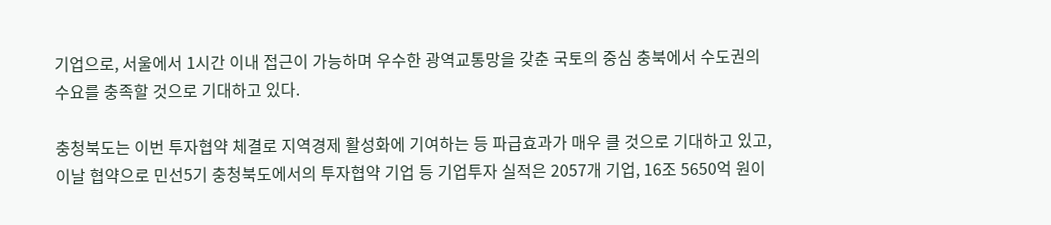기업으로, 서울에서 1시간 이내 접근이 가능하며 우수한 광역교통망을 갖춘 국토의 중심 충북에서 수도권의 수요를 충족할 것으로 기대하고 있다.

충청북도는 이번 투자협약 체결로 지역경제 활성화에 기여하는 등 파급효과가 매우 클 것으로 기대하고 있고, 이날 협약으로 민선5기 충청북도에서의 투자협약 기업 등 기업투자 실적은 2057개 기업, 16조 5650억 원이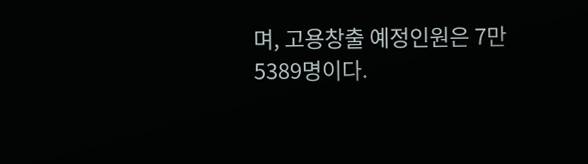며, 고용창출 예정인원은 7만5389명이다.